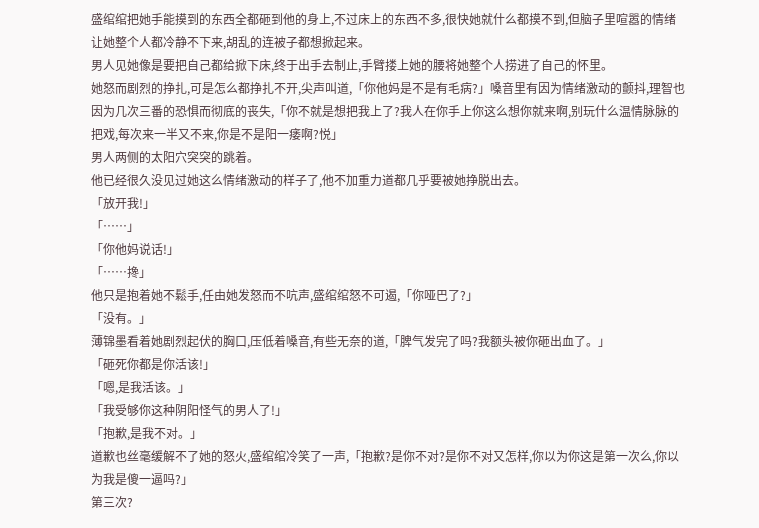盛绾绾把她手能摸到的东西全都砸到他的身上,不过床上的东西不多,很快她就什么都摸不到,但脑子里喧嚣的情绪让她整个人都冷静不下来,胡乱的连被子都想掀起来。
男人见她像是要把自己都给掀下床,终于出手去制止,手臂搂上她的腰将她整个人捞进了自己的怀里。
她怒而剧烈的挣扎,可是怎么都挣扎不开,尖声叫道,「你他妈是不是有毛病?」嗓音里有因为情绪激动的颤抖,理智也因为几次三番的恐惧而彻底的丧失,「你不就是想把我上了?我人在你手上你这么想你就来啊,别玩什么温情脉脉的把戏,每次来一半又不来,你是不是阳一痿啊?悦」
男人两侧的太阳穴突突的跳着。
他已经很久没见过她这么情绪激动的样子了,他不加重力道都几乎要被她挣脱出去。
「放开我!」
「……」
「你他妈说话!」
「……搀」
他只是抱着她不鬆手,任由她发怒而不吭声,盛绾绾怒不可遏,「你哑巴了?」
「没有。」
薄锦墨看着她剧烈起伏的胸口,压低着嗓音,有些无奈的道,「脾气发完了吗?我额头被你砸出血了。」
「砸死你都是你活该!」
「嗯,是我活该。」
「我受够你这种阴阳怪气的男人了!」
「抱歉,是我不对。」
道歉也丝毫缓解不了她的怒火,盛绾绾冷笑了一声,「抱歉?是你不对?是你不对又怎样,你以为你这是第一次么,你以为我是傻一逼吗?」
第三次?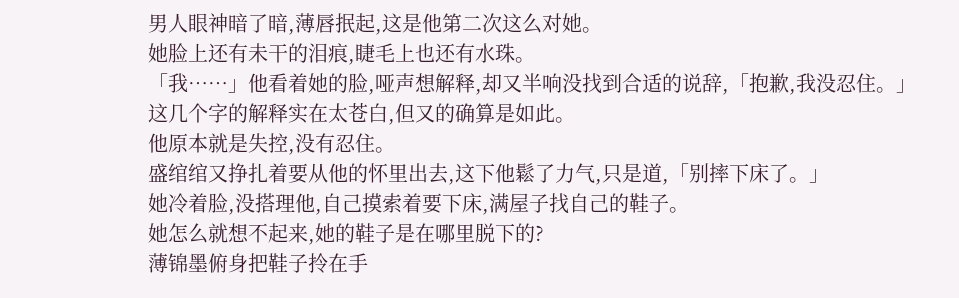男人眼神暗了暗,薄唇抿起,这是他第二次这么对她。
她脸上还有未干的泪痕,睫毛上也还有水珠。
「我……」他看着她的脸,哑声想解释,却又半响没找到合适的说辞,「抱歉,我没忍住。」
这几个字的解释实在太苍白,但又的确算是如此。
他原本就是失控,没有忍住。
盛绾绾又挣扎着要从他的怀里出去,这下他鬆了力气,只是道,「别摔下床了。」
她冷着脸,没搭理他,自己摸索着要下床,满屋子找自己的鞋子。
她怎么就想不起来,她的鞋子是在哪里脱下的?
薄锦墨俯身把鞋子拎在手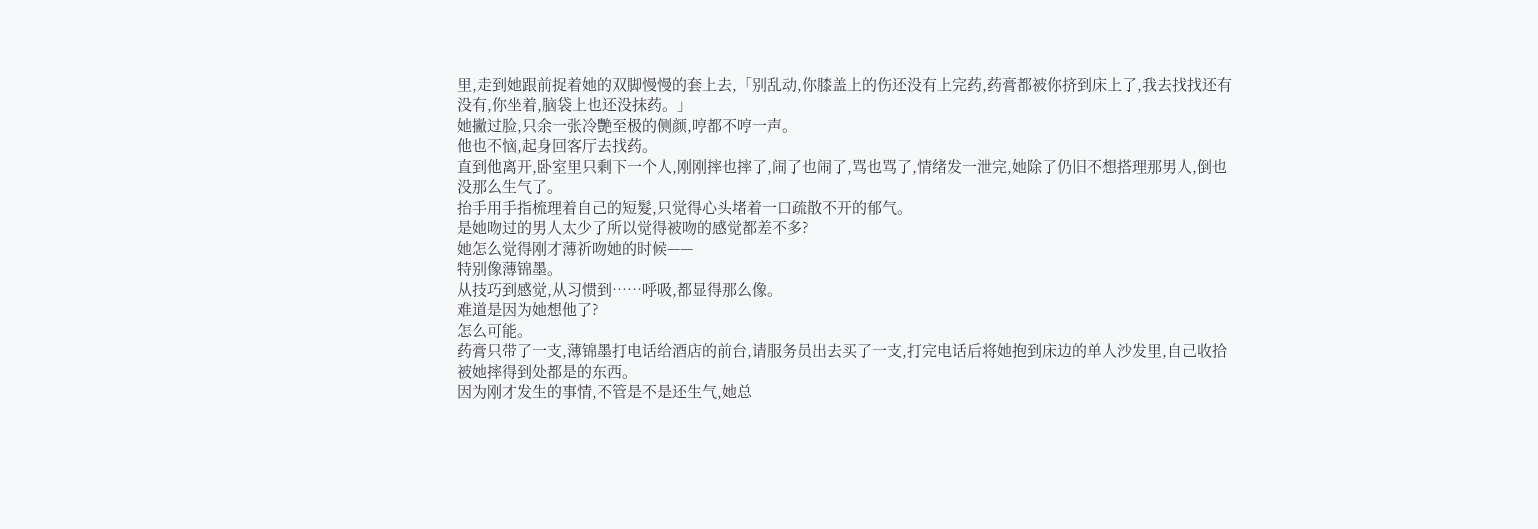里,走到她跟前捉着她的双脚慢慢的套上去,「别乱动,你膝盖上的伤还没有上完药,药膏都被你挤到床上了,我去找找还有没有,你坐着,脑袋上也还没抹药。」
她撇过脸,只余一张冷艷至极的侧颜,哼都不哼一声。
他也不恼,起身回客厅去找药。
直到他离开,卧室里只剩下一个人,刚刚摔也摔了,闹了也闹了,骂也骂了,情绪发一泄完,她除了仍旧不想搭理那男人,倒也没那么生气了。
抬手用手指梳理着自己的短髮,只觉得心头堵着一口疏散不开的郁气。
是她吻过的男人太少了所以觉得被吻的感觉都差不多?
她怎么觉得刚才薄祈吻她的时候——
特别像薄锦墨。
从技巧到感觉,从习惯到……呼吸,都显得那么像。
难道是因为她想他了?
怎么可能。
药膏只带了一支,薄锦墨打电话给酒店的前台,请服务员出去买了一支,打完电话后将她抱到床边的单人沙发里,自己收拾被她摔得到处都是的东西。
因为刚才发生的事情,不管是不是还生气,她总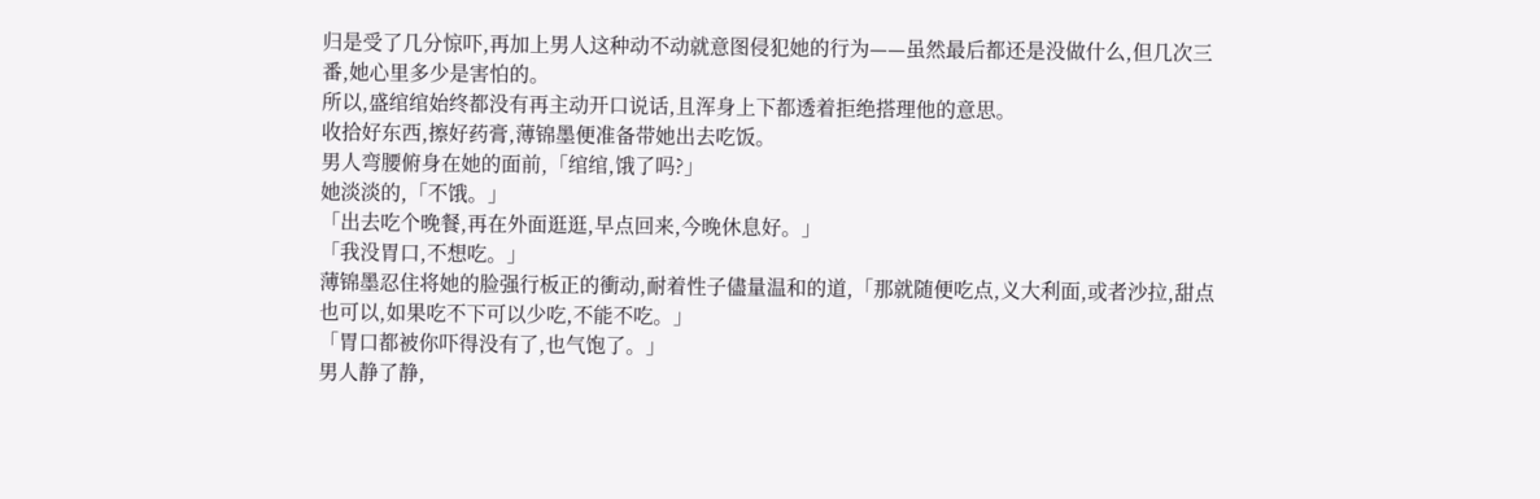归是受了几分惊吓,再加上男人这种动不动就意图侵犯她的行为——虽然最后都还是没做什么,但几次三番,她心里多少是害怕的。
所以,盛绾绾始终都没有再主动开口说话,且浑身上下都透着拒绝搭理他的意思。
收拾好东西,擦好药膏,薄锦墨便准备带她出去吃饭。
男人弯腰俯身在她的面前,「绾绾,饿了吗?」
她淡淡的,「不饿。」
「出去吃个晚餐,再在外面逛逛,早点回来,今晚休息好。」
「我没胃口,不想吃。」
薄锦墨忍住将她的脸强行板正的衝动,耐着性子儘量温和的道,「那就随便吃点,义大利面,或者沙拉,甜点也可以,如果吃不下可以少吃,不能不吃。」
「胃口都被你吓得没有了,也气饱了。」
男人静了静,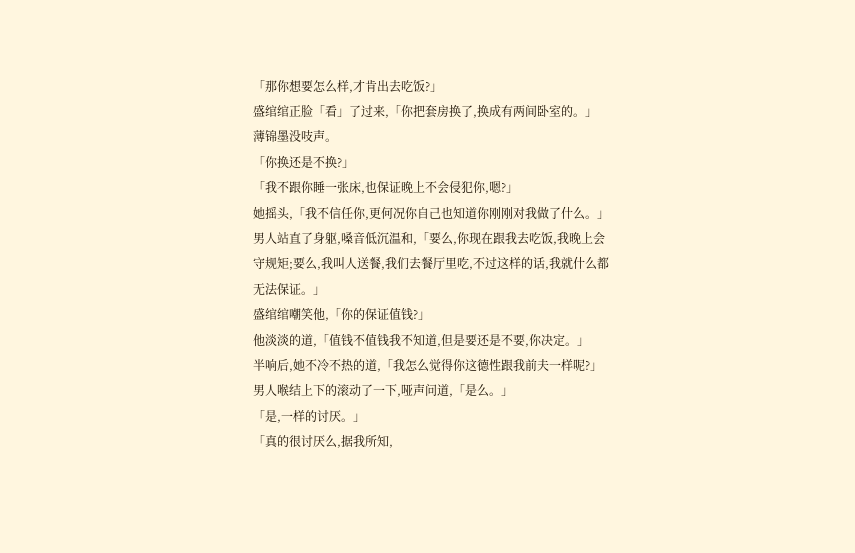「那你想要怎么样,才肯出去吃饭?」
盛绾绾正脸「看」了过来,「你把套房换了,换成有两间卧室的。」
薄锦墨没吱声。
「你换还是不换?」
「我不跟你睡一张床,也保证晚上不会侵犯你,嗯?」
她摇头,「我不信任你,更何况你自己也知道你刚刚对我做了什么。」
男人站直了身躯,嗓音低沉温和,「要么,你现在跟我去吃饭,我晚上会守规矩;要么,我叫人送餐,我们去餐厅里吃,不过这样的话,我就什么都无法保证。」
盛绾绾嘲笑他,「你的保证值钱?」
他淡淡的道,「值钱不值钱我不知道,但是要还是不要,你决定。」
半响后,她不冷不热的道,「我怎么觉得你这德性跟我前夫一样呢?」
男人喉结上下的滚动了一下,哑声问道,「是么。」
「是,一样的讨厌。」
「真的很讨厌么,据我所知,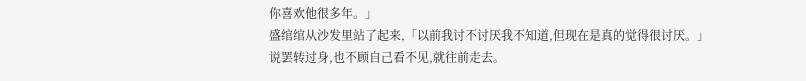你喜欢他很多年。」
盛绾绾从沙发里站了起来,「以前我讨不讨厌我不知道,但现在是真的觉得很讨厌。」
说罢转过身,也不顾自己看不见,就往前走去。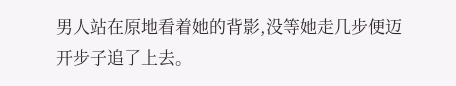男人站在原地看着她的背影,没等她走几步便迈开步子追了上去。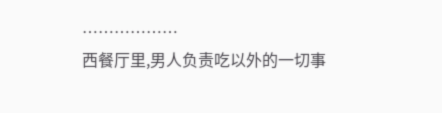………………
西餐厅里,男人负责吃以外的一切事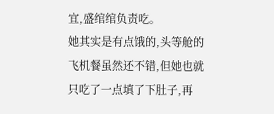宜,盛绾绾负责吃。
她其实是有点饿的,头等舱的飞机餐虽然还不错,但她也就只吃了一点填了下肚子,再